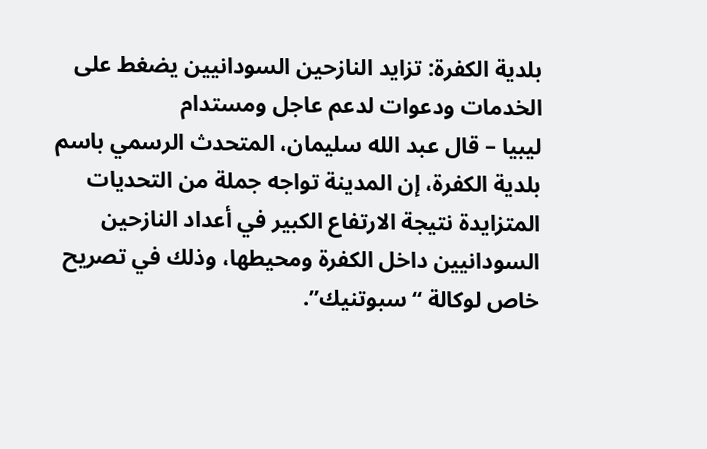بلدية الكفرة: تزايد النازحين السودانيين يضغط على الخدمات ودعوات لدعم عاجل ومستدام
ليبيا – قال عبد الله سليمان، المتحدث الرسمي باسم بلدية الكفرة، إن المدينة تواجه جملة من التحديات المتزايدة نتيجة الارتفاع الكبير في أعداد النازحين السودانيين داخل الكفرة ومحيطها، وذلك في تصريح خاص لوكالة “سبوتنيك”.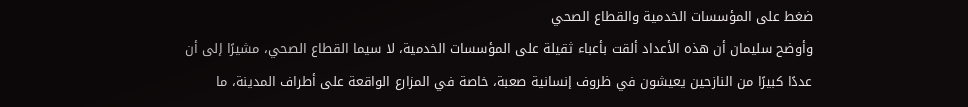ضغط على المؤسسات الخدمية والقطاع الصحي
وأوضح سليمان أن هذه الأعداد ألقت بأعباء ثقيلة على المؤسسات الخدمية، لا سيما القطاع الصحي، مشيرًا إلى أن عددًا كبيرًا من النازحين يعيشون في ظروف إنسانية صعبة، خاصة في المزارع الواقعة على أطراف المدينة، ما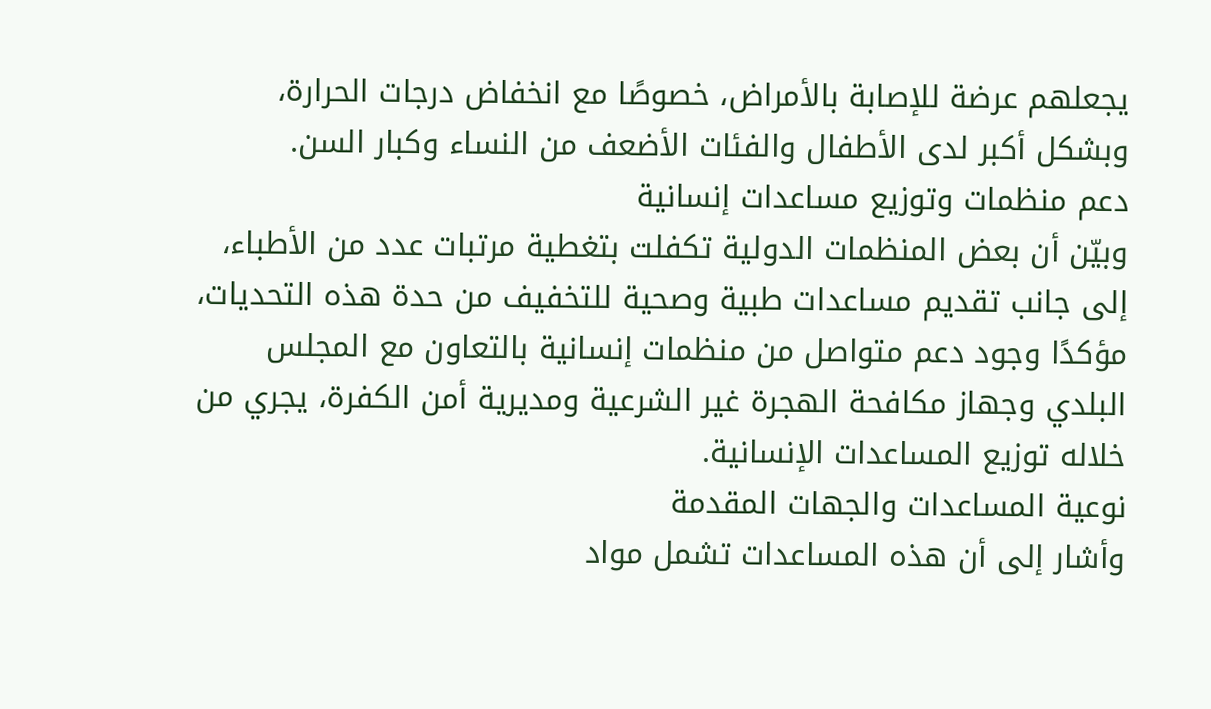يجعلهم عرضة للإصابة بالأمراض، خصوصًا مع انخفاض درجات الحرارة، وبشكل أكبر لدى الأطفال والفئات الأضعف من النساء وكبار السن.
دعم منظمات وتوزيع مساعدات إنسانية
وبيّن أن بعض المنظمات الدولية تكفلت بتغطية مرتبات عدد من الأطباء، إلى جانب تقديم مساعدات طبية وصحية للتخفيف من حدة هذه التحديات، مؤكدًا وجود دعم متواصل من منظمات إنسانية بالتعاون مع المجلس البلدي وجهاز مكافحة الهجرة غير الشرعية ومديرية أمن الكفرة، يجري من خلاله توزيع المساعدات الإنسانية.
نوعية المساعدات والجهات المقدمة
وأشار إلى أن هذه المساعدات تشمل مواد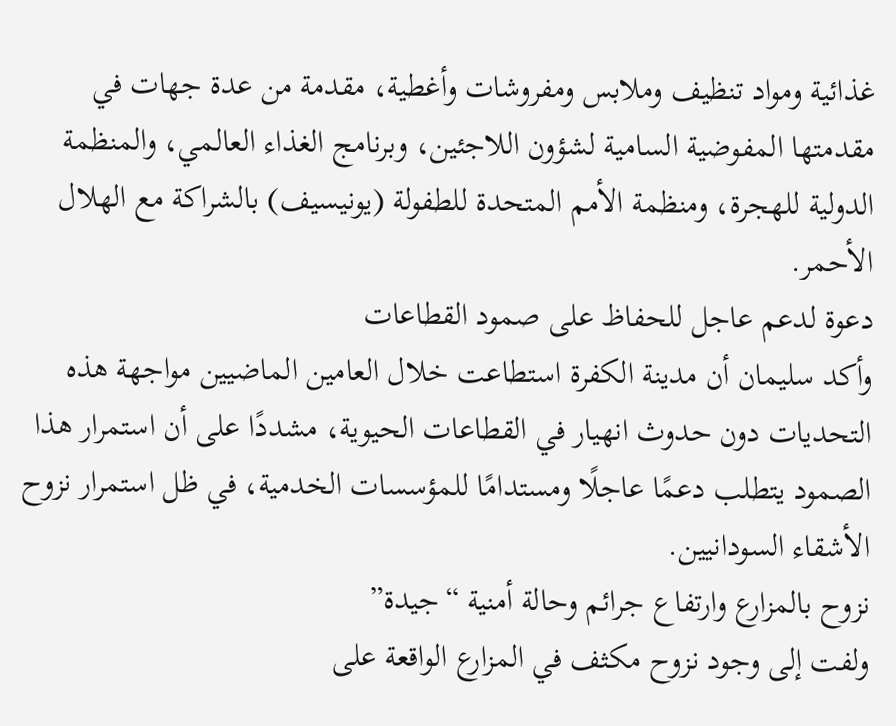غذائية ومواد تنظيف وملابس ومفروشات وأغطية، مقدمة من عدة جهات في مقدمتها المفوضية السامية لشؤون اللاجئين، وبرنامج الغذاء العالمي، والمنظمة الدولية للهجرة، ومنظمة الأمم المتحدة للطفولة (يونيسيف) بالشراكة مع الهلال الأحمر.
دعوة لدعم عاجل للحفاظ على صمود القطاعات
وأكد سليمان أن مدينة الكفرة استطاعت خلال العامين الماضيين مواجهة هذه التحديات دون حدوث انهيار في القطاعات الحيوية، مشددًا على أن استمرار هذا الصمود يتطلب دعمًا عاجلًا ومستدامًا للمؤسسات الخدمية، في ظل استمرار نزوح الأشقاء السودانيين.
نزوح بالمزارع وارتفاع جرائم وحالة أمنية “جيدة”
ولفت إلى وجود نزوح مكثف في المزارع الواقعة على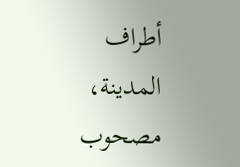أطراف المدينة، مصحوب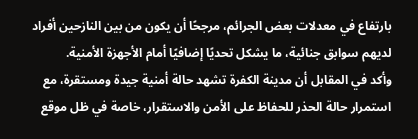بارتفاع في معدلات بعض الجرائم، مرجحًا أن يكون من بين النازحين أفراد لديهم سوابق جنائية، ما يشكل تحديًا إضافيًا أمام الأجهزة الأمنية.
وأكد في المقابل أن مدينة الكفرة تشهد حالة أمنية جيدة ومستقرة، مع استمرار حالة الحذر للحفاظ على الأمن والاستقرار، خاصة في ظل موقع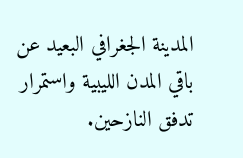المدينة الجغرافي البعيد عن باقي المدن الليبية واستمرار تدفق النازحين.